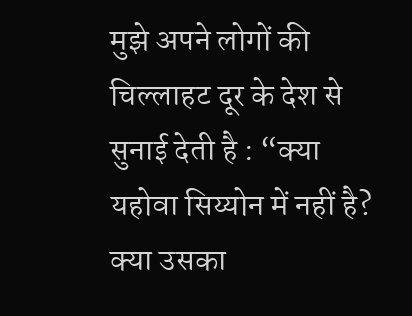मुझे अपने लोगों की चिल्लाहट दूर के देश से सुनाई देती है : “क्या यहोवा सिय्योन में नहीं है? क्या उसका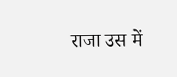राजा उस में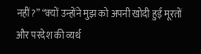नहीं?” “क्यों उन्होंने मुझ को अपनी खोदी हुई मूरतों और परदेश की व्यर्थ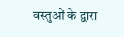वस्तुओं के द्वारा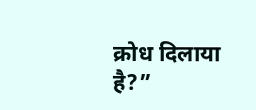क्रोध दिलाया है?”